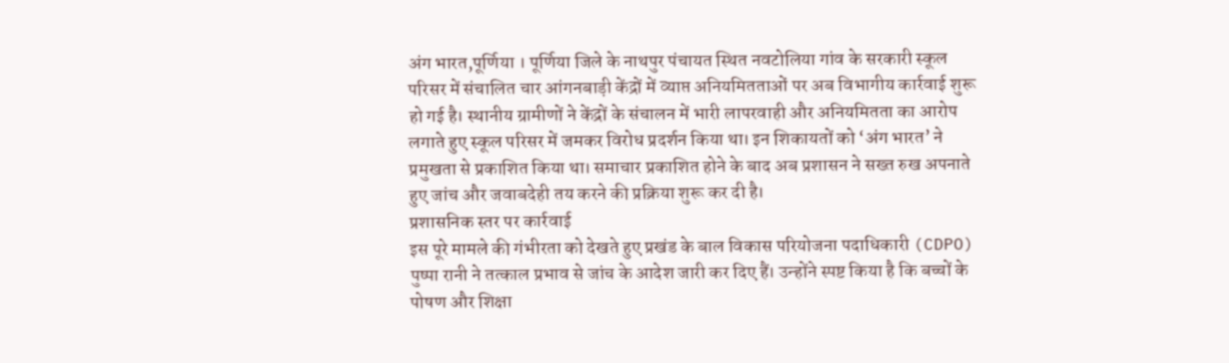अंग भारत,पूर्णिया । पूर्णिया जिले के नाथपुर पंचायत स्थित नवटोलिया गांव के सरकारी स्कूल परिसर में संचालित चार आंगनबाड़ी केंद्रों में व्याप्त अनियमितताओं पर अब विभागीय कार्रवाई शुरू हो गई है। स्थानीय ग्रामीणों ने केंद्रों के संचालन में भारी लापरवाही और अनियमितता का आरोप लगाते हुए स्कूल परिसर में जमकर विरोध प्रदर्शन किया था। इन शिकायतों को ‘अंग भारत’ ने प्रमुखता से प्रकाशित किया था। समाचार प्रकाशित होने के बाद अब प्रशासन ने सख्त रुख अपनाते हुए जांच और जवाबदेही तय करने की प्रक्रिया शुरू कर दी है।
प्रशासनिक स्तर पर कार्रवाई
इस पूरे मामले की गंभीरता को देखते हुए प्रखंड के बाल विकास परियोजना पदाधिकारी (CDPO) पुष्पा रानी ने तत्काल प्रभाव से जांच के आदेश जारी कर दिए हैं। उन्होंने स्पष्ट किया है कि बच्चों के पोषण और शिक्षा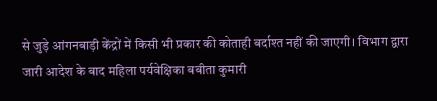से जुड़े आंगनबाड़ी केंद्रों में किसी भी प्रकार की कोताही बर्दाश्त नहीं की जाएगी। विभाग द्वारा जारी आदेश के बाद महिला पर्यवेक्षिका बबीता कुमारी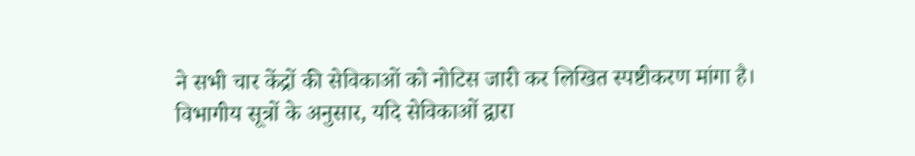ने सभी चार केंद्रों की सेविकाओं को नोटिस जारी कर लिखित स्पष्टीकरण मांगा है।
विभागीय सूत्रों के अनुसार, यदि सेविकाओं द्वारा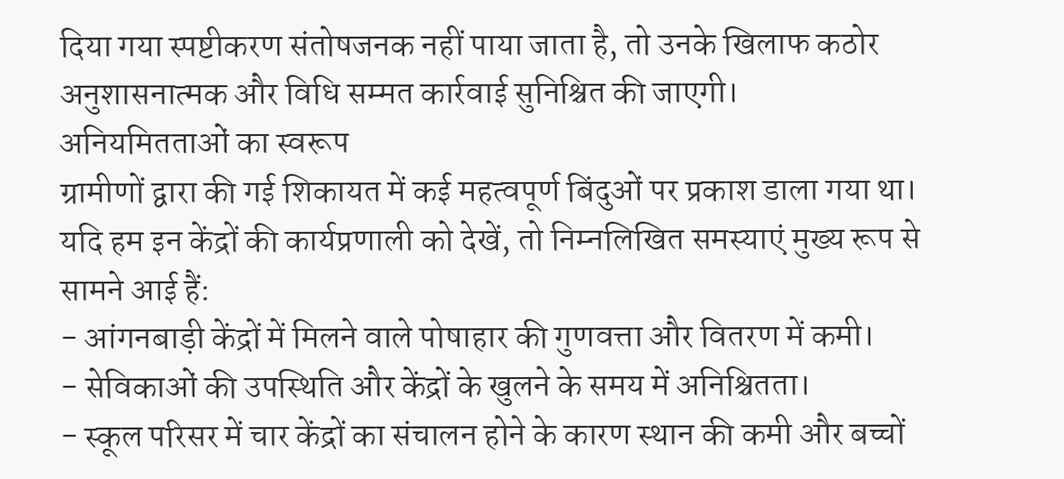दिया गया स्पष्टीकरण संतोषजनक नहीं पाया जाता है, तो उनके खिलाफ कठोर अनुशासनात्मक और विधि सम्मत कार्रवाई सुनिश्चित की जाएगी।
अनियमितताओं का स्वरूप
ग्रामीणों द्वारा की गई शिकायत में कई महत्वपूर्ण बिंदुओं पर प्रकाश डाला गया था। यदि हम इन केंद्रों की कार्यप्रणाली को देखें, तो निम्नलिखित समस्याएं मुख्य रूप से सामने आई हैं:
- आंगनबाड़ी केंद्रों में मिलने वाले पोषाहार की गुणवत्ता और वितरण में कमी।
- सेविकाओं की उपस्थिति और केंद्रों के खुलने के समय में अनिश्चितता।
- स्कूल परिसर में चार केंद्रों का संचालन होने के कारण स्थान की कमी और बच्चों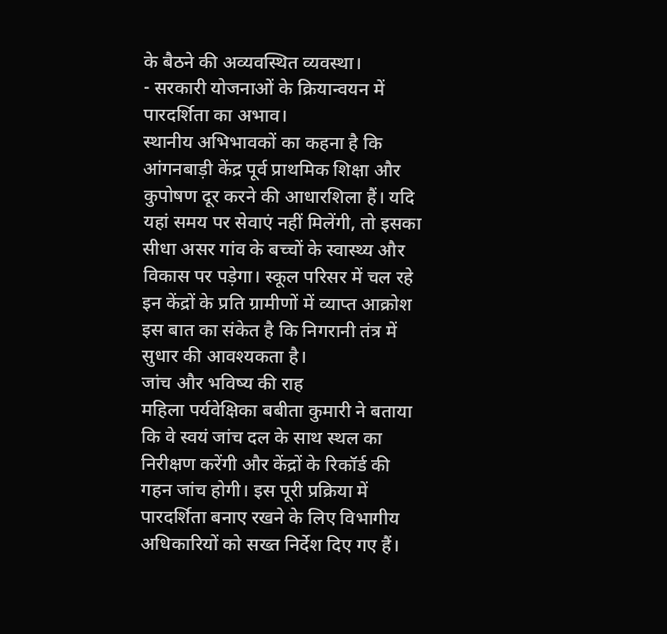के बैठने की अव्यवस्थित व्यवस्था।
- सरकारी योजनाओं के क्रियान्वयन में पारदर्शिता का अभाव।
स्थानीय अभिभावकों का कहना है कि आंगनबाड़ी केंद्र पूर्व प्राथमिक शिक्षा और कुपोषण दूर करने की आधारशिला हैं। यदि यहां समय पर सेवाएं नहीं मिलेंगी, तो इसका सीधा असर गांव के बच्चों के स्वास्थ्य और विकास पर पड़ेगा। स्कूल परिसर में चल रहे इन केंद्रों के प्रति ग्रामीणों में व्याप्त आक्रोश इस बात का संकेत है कि निगरानी तंत्र में सुधार की आवश्यकता है।
जांच और भविष्य की राह
महिला पर्यवेक्षिका बबीता कुमारी ने बताया कि वे स्वयं जांच दल के साथ स्थल का निरीक्षण करेंगी और केंद्रों के रिकॉर्ड की गहन जांच होगी। इस पूरी प्रक्रिया में पारदर्शिता बनाए रखने के लिए विभागीय अधिकारियों को सख्त निर्देश दिए गए हैं।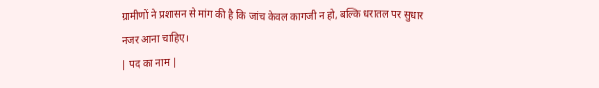ग्रामीणों ने प्रशासन से मांग की है कि जांच केवल कागजी न हो, बल्कि धरातल पर सुधार नजर आना चाहिए।
| पद का नाम |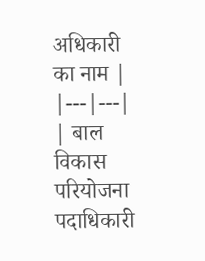अधिकारी का नाम |
|---|---|
| बाल विकास परियोजना पदाधिकारी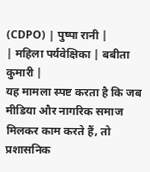(CDPO) | पुष्पा रानी |
| महिला पर्यवेक्षिका | बबीता कुमारी |
यह मामला स्पष्ट करता है कि जब मीडिया और नागरिक समाज मिलकर काम करते हैं, तो प्रशासनिक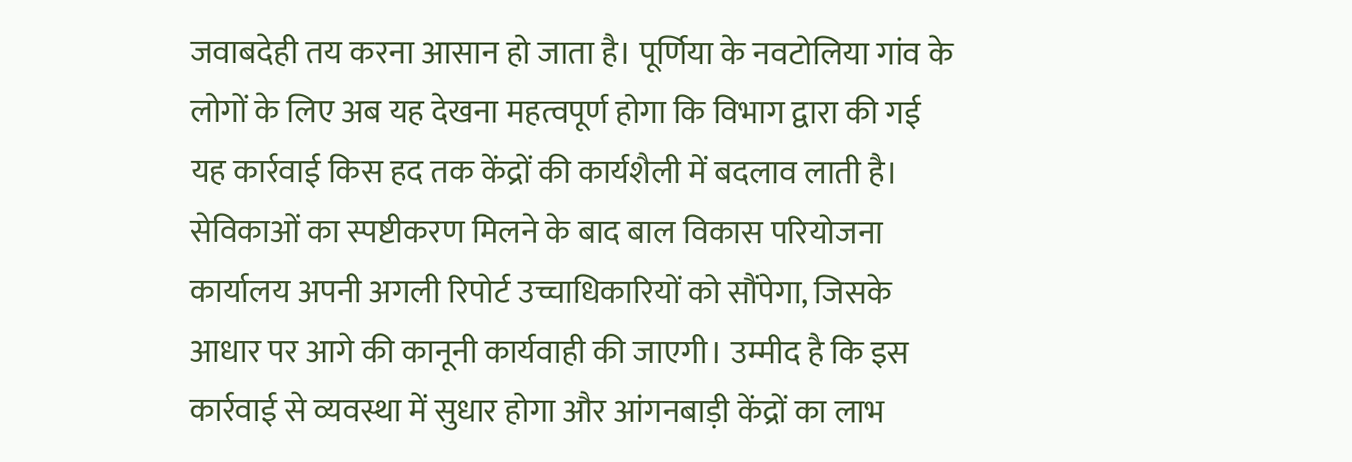जवाबदेही तय करना आसान हो जाता है। पूर्णिया के नवटोलिया गांव के लोगों के लिए अब यह देखना महत्वपूर्ण होगा कि विभाग द्वारा की गई यह कार्रवाई किस हद तक केंद्रों की कार्यशैली में बदलाव लाती है। सेविकाओं का स्पष्टीकरण मिलने के बाद बाल विकास परियोजना कार्यालय अपनी अगली रिपोर्ट उच्चाधिकारियों को सौंपेगा, जिसके आधार पर आगे की कानूनी कार्यवाही की जाएगी। उम्मीद है कि इस कार्रवाई से व्यवस्था में सुधार होगा और आंगनबाड़ी केंद्रों का लाभ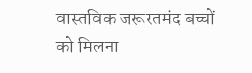वास्तविक जरूरतमंद बच्चों को मिलना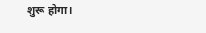शुरू होगा।